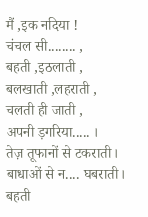मैं ,इक नदिया !
चंचल सी........ ,
बहती ,इठलाती ,
बलखाती ,लहराती ,
चलती ही जाती ,
अपनी ड़गरिया..... ।
तेज़ तूफानों से टकराती।
बाधाओं से न.... घबराती।
बहती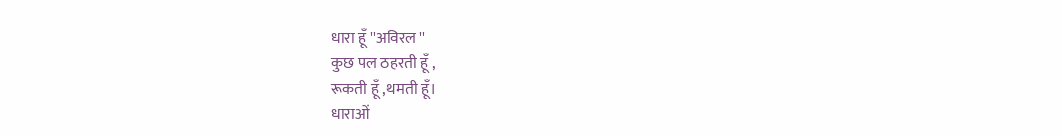धारा हूँ ''अविरल ''
कुछ पल ठहरती हूँ ,
रूकती हूँ ,थमती हूँ।
धाराओं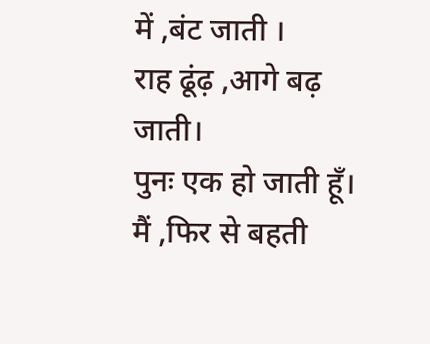में ,बंट जाती ।
राह ढूंढ़ ,आगे बढ़ जाती।
पुनः एक हो जाती हूँ।
मैं ,फिर से बहती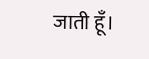जाती हूँ।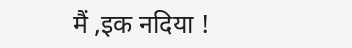मैं ,इक नदिया !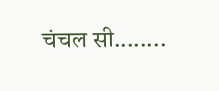चंचल सी........